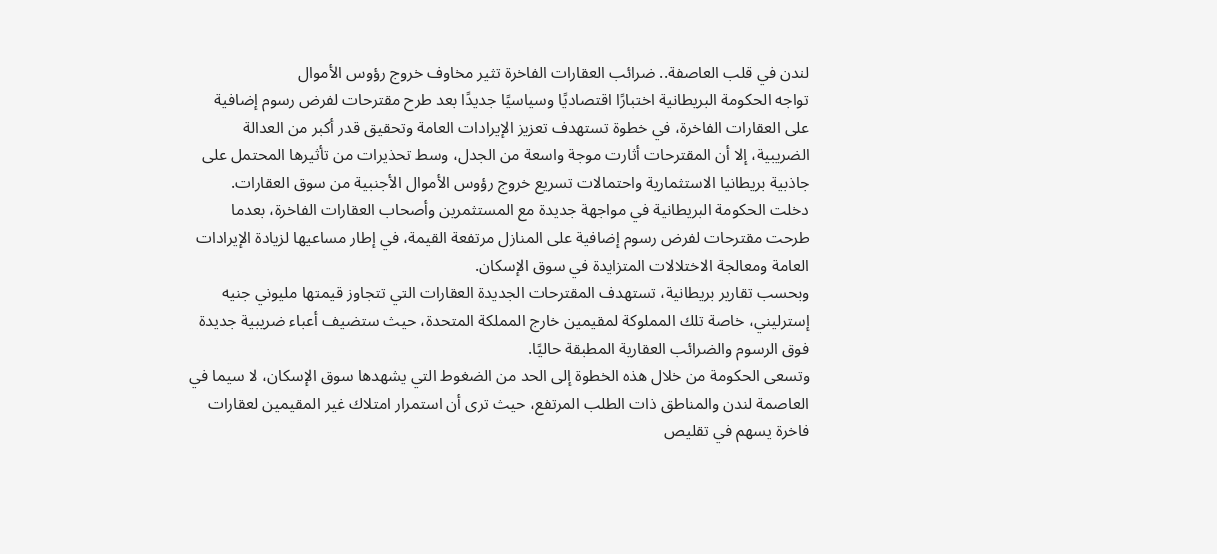لندن في قلب العاصفة.. ضرائب العقارات الفاخرة تثير مخاوف خروج رؤوس الأموال
تواجه الحكومة البريطانية اختبارًا اقتصاديًا وسياسيًا جديدًا بعد طرح مقترحات لفرض رسوم إضافية على العقارات الفاخرة، في خطوة تستهدف تعزيز الإيرادات العامة وتحقيق قدر أكبر من العدالة الضريبية، إلا أن المقترحات أثارت موجة واسعة من الجدل، وسط تحذيرات من تأثيرها المحتمل على جاذبية بريطانيا الاستثمارية واحتمالات تسريع خروج رؤوس الأموال الأجنبية من سوق العقارات.
دخلت الحكومة البريطانية في مواجهة جديدة مع المستثمرين وأصحاب العقارات الفاخرة، بعدما طرحت مقترحات لفرض رسوم إضافية على المنازل مرتفعة القيمة، في إطار مساعيها لزيادة الإيرادات العامة ومعالجة الاختلالات المتزايدة في سوق الإسكان.
وبحسب تقارير بريطانية، تستهدف المقترحات الجديدة العقارات التي تتجاوز قيمتها مليوني جنيه إسترليني، خاصة تلك المملوكة لمقيمين خارج المملكة المتحدة، حيث ستضيف أعباء ضريبية جديدة فوق الرسوم والضرائب العقارية المطبقة حاليًا.
وتسعى الحكومة من خلال هذه الخطوة إلى الحد من الضغوط التي يشهدها سوق الإسكان، لا سيما في العاصمة لندن والمناطق ذات الطلب المرتفع، حيث ترى أن استمرار امتلاك غير المقيمين لعقارات فاخرة يسهم في تقليص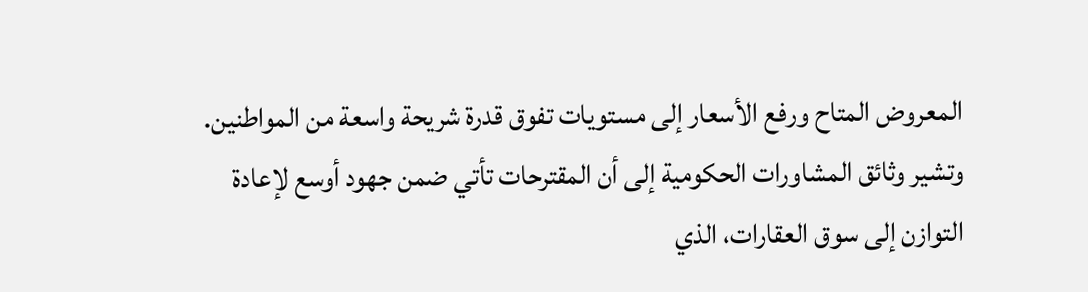المعروض المتاح ورفع الأسعار إلى مستويات تفوق قدرة شريحة واسعة من المواطنين.
وتشير وثائق المشاورات الحكومية إلى أن المقترحات تأتي ضمن جهود أوسع لإعادة التوازن إلى سوق العقارات، الذي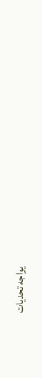يواجه تحديات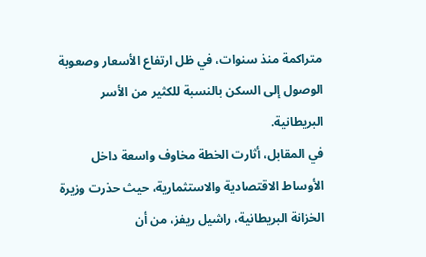متراكمة منذ سنوات، في ظل ارتفاع الأسعار وصعوبة الوصول إلى السكن بالنسبة للكثير من الأسر البريطانية.
في المقابل، أثارت الخطة مخاوف واسعة داخل الأوساط الاقتصادية والاستثمارية، حيث حذرت وزيرة الخزانة البريطانية، راشيل ريفز، من أن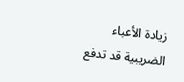زيادة الأعباء الضريبية قد تدفع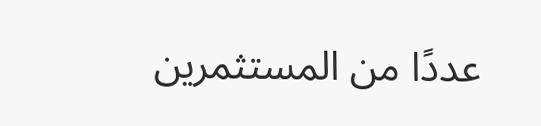عددًا من المستثمرين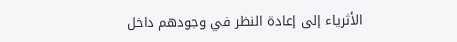الأثرياء إلى إعادة النظر في وجودهم داخل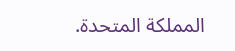المملكة المتحدة.